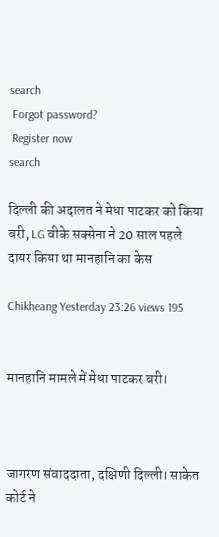search
 Forgot password?
 Register now
search

दिल्ली की अदालत ने मेधा पाटकर को किया बरी, LG वीके सक्सेना ने 20 साल पहले दायर किया था मानहानि का केस

Chikheang Yesterday 23:26 views 195


मानहानि मामले में मेधा पाटकर बरी।



जागरण संवाददाता, दक्षिणी दिल्ली। साकेत कोर्ट ने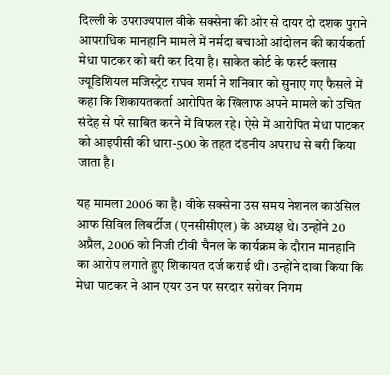दिल्ली के उपराज्यपाल वीके सक्सेना की ओर से दायर दो दशक पुराने आपराधिक मानहानि मामले में नर्मदा बचाओ आंदोलन की कार्यकर्ता मेधा पाटकर को बरी कर दिया है। साकेत कोर्ट के फर्स्ट क्लास ज्यूडिशियल मजिस्ट्रेट राघव शर्मा ने शनिवार को सुनाए गए फैसले में कहा कि शिकायतकर्ता आरोपित के खिलाफ अपने मामले को उचित संदेह से परे साबित करने में विफल रहे। ऐसे में आरोपित मेधा पाटकर को आइपीसी की धारा-500 के तहत दंडनीय अपराध से बरी किया जाता है।

यह मामला 2006 का है। वीके सक्सेना उस समय नेशनल काउंसिल आफ सिविल लिबर्टीज (एनसीसीएल) के अध्यक्ष थे। उन्होंने 20 अप्रैल, 2006 को निजी टीवी चैनल के कार्यक्रम के दौरान मानहानि का आरोप लगाते हुए शिकायत दर्ज कराई थी। उन्होंने दावा किया कि मेधा पाटकर ने आन एयर उन पर सरदार सरोवर निगम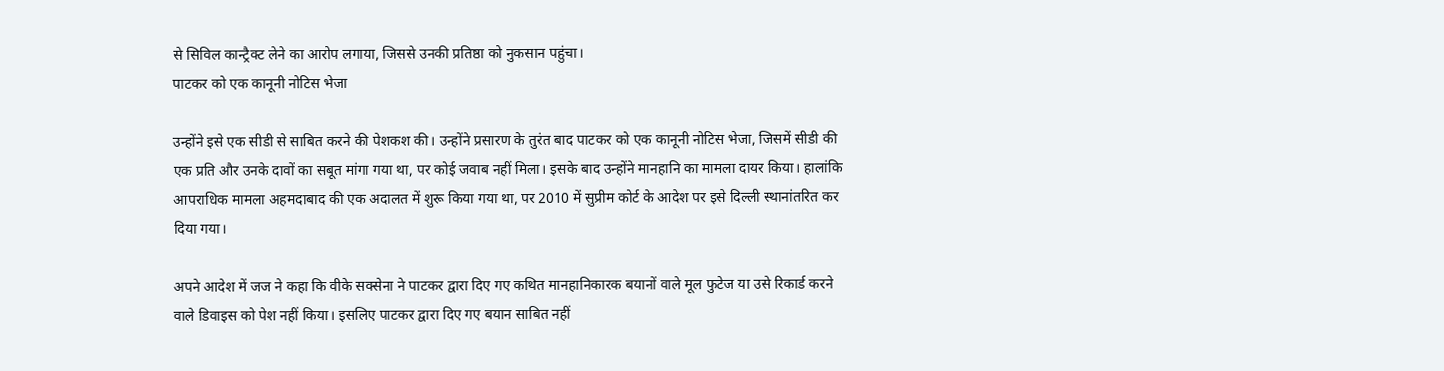से सिविल कान्ट्रैक्ट लेने का आरोप लगाया, जिससे उनकी प्रतिष्ठा को नुकसान पहुंचा।
पाटकर को एक कानूनी नोटिस भेजा

उन्होंने इसे एक सीडी से साबित करने की पेशकश की। उन्होंने प्रसारण के तुरंत बाद पाटकर को एक कानूनी नोटिस भेजा, जिसमें सीडी की एक प्रति और उनके दावों का सबूत मांगा गया था, पर कोई जवाब नहीं मिला। इसके बाद उन्होंने मानहानि का मामला दायर किया। हालांकि आपराधिक मामला अहमदाबाद की एक अदालत में शुरू किया गया था, पर 2010 में सुप्रीम कोर्ट के आदेश पर इसे दिल्ली स्थानांतरित कर दिया गया।

अपने आदेश में जज ने कहा कि वीके सक्सेना ने पाटकर द्वारा दिए गए कथित मानहानिकारक बयानों वाले मूल फुटेज या उसे रिकार्ड करने वाले डिवाइस को पेश नहीं किया। इसलिए पाटकर द्वारा दिए गए बयान साबित नहीं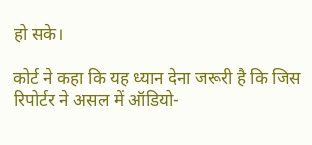हो सके।

कोर्ट ने कहा कि यह ध्यान देना जरूरी है कि जिस रिपोर्टर ने असल में ऑडियो-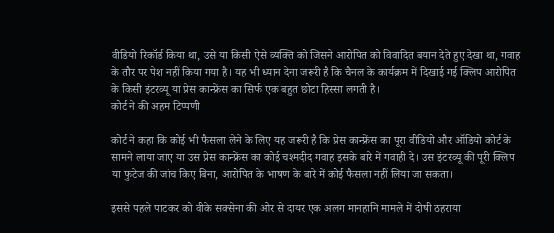वीडियो रिकॉर्ड किया था, उसे या किसी ऐसे व्यक्ति को जिसने आरोपित को विवादित बयान देते हुए देखा था, गवाह के तौर पर पेश नहीं किया गया है। यह भी ध्यान देना जरूरी है कि चैनल के कार्यक्रम में दिखाई गई क्लिप आरोपित के किसी इंटरव्यू या प्रेस कान्फ्रेंस का सिर्फ एक बहुत छोटा हिस्सा लगती है।
कोर्ट ने की अहम टिप्पणी

कोर्ट ने कहा कि कोई भी फैसला लेने के लिए यह जरूरी है कि प्रेस कान्फ्रेंस का पूरा वीडियो और ऑडियो कोर्ट के सामने लाया जाए या उस प्रेस कान्फ्रेंस का कोई चश्मदीद गवाह इसके बारे में गवाही दे। उस इंटरव्यू की पूरी क्लिप या फुटेज की जांच किए बिना, आरोपित के भाषण के बारे में कोई फैसला नहीं लिया जा सकता।

इससे पहले पाटकर को वीके सक्सेना की ओर से दायर एक अलग मानहानि मामले में दोषी ठहराया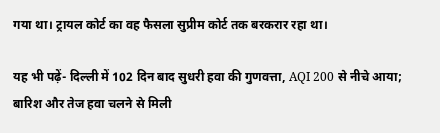गया था। ट्रायल कोर्ट का वह फैसला सुप्रीम कोर्ट तक बरकरार रहा था।

यह भी पढ़ें- दिल्ली में 102 दिन बाद सुधरी हवा की गुणवत्ता, AQI 200 से नीचे आया; बारिश और तेज हवा चलने से मिली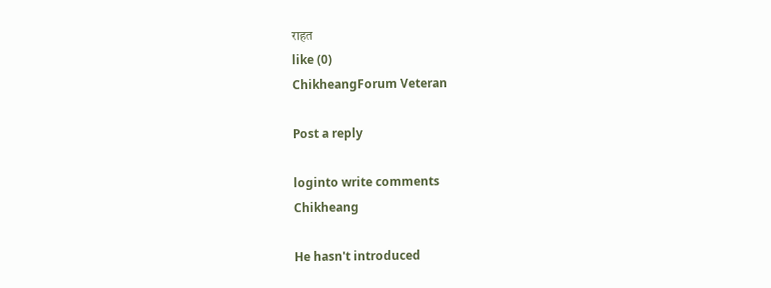राहत
like (0)
ChikheangForum Veteran

Post a reply

loginto write comments
Chikheang

He hasn't introduced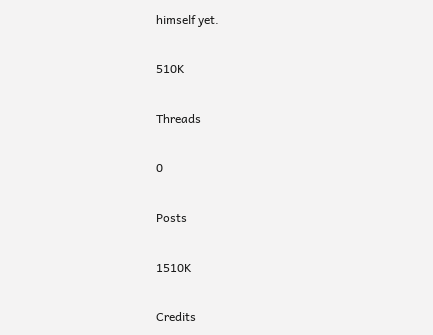himself yet.

510K

Threads

0

Posts

1510K

Credits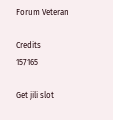Forum Veteran

Credits
157165

Get jili slot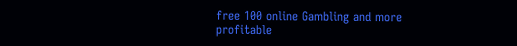free 100 online Gambling and more profitable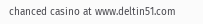chanced casino at www.deltin51.com